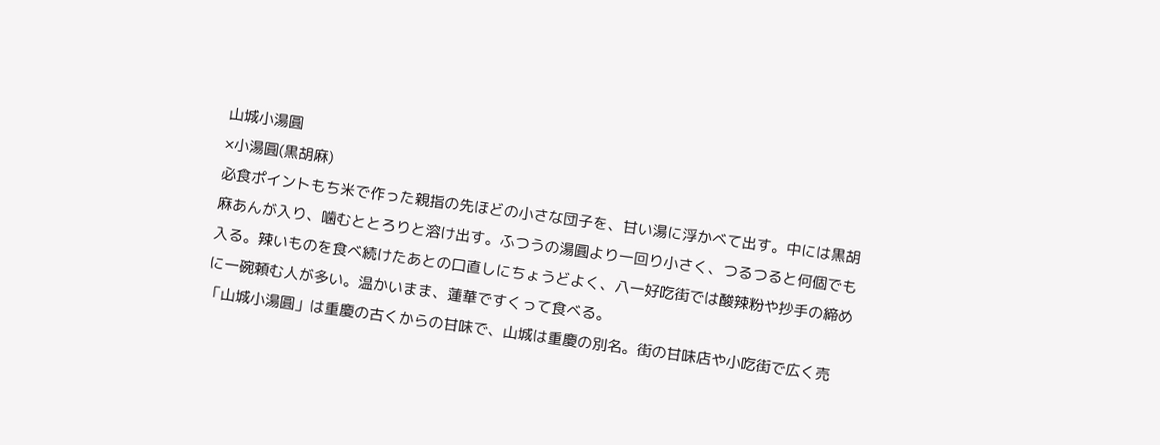山城小湯圓
×小湯圓(黒胡麻)
必食ポイントもち米で作った親指の先ほどの小さな団子を、甘い湯に浮かべて出す。中には黒胡麻あんが入り、噛むととろりと溶け出す。ふつうの湯圓より一回り小さく、つるつると何個でも入る。辣いものを食べ続けたあとの口直しにちょうどよく、八一好吃街では酸辣粉や抄手の締めに一碗頼む人が多い。温かいまま、蓮華ですくって食べる。
「山城小湯圓」は重慶の古くからの甘味で、山城は重慶の別名。街の甘味店や小吃街で広く売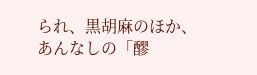られ、黒胡麻のほか、あんなしの「醪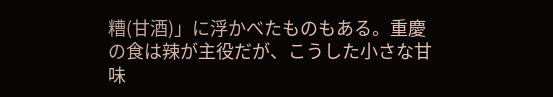糟(甘酒)」に浮かべたものもある。重慶の食は辣が主役だが、こうした小さな甘味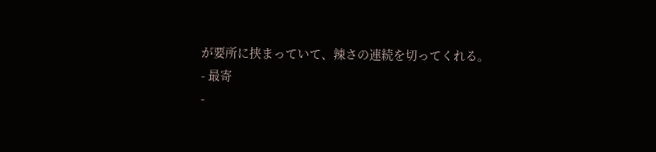が要所に挟まっていて、辣さの連続を切ってくれる。
- 最寄
-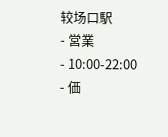较场口駅
- 営業
- 10:00-22:00
- 価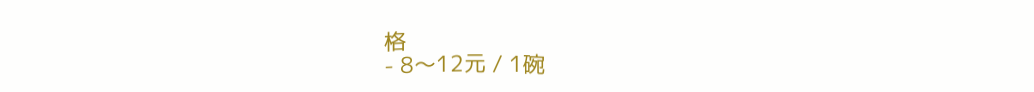格
- 8〜12元 / 1碗